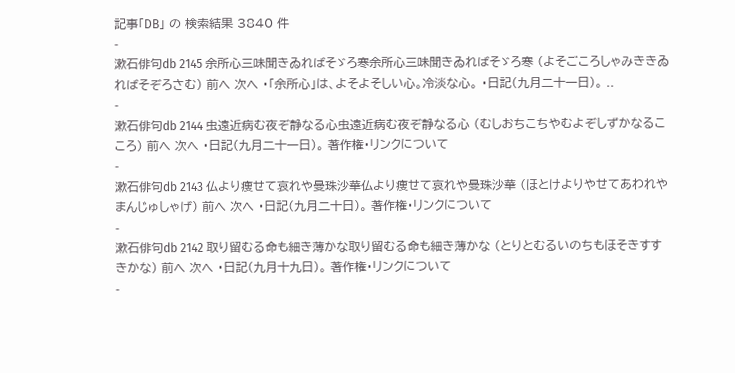記事「DB」 の 検索結果 3840 件
-
漱石俳句db 2145 余所心三味聞きゐればそゞろ寒余所心三味聞きゐればそゞろ寒 (よそごころしゃみききゐればそぞろさむ) 前へ 次へ ・「余所心」は、よそよそしい心。冷淡な心。 ・日記(九月二十一日)。 ..
-
漱石俳句db 2144 虫遠近病む夜ぞ静なる心虫遠近病む夜ぞ静なる心 (むしおちこちやむよぞしずかなるこころ) 前へ 次へ ・日記(九月二十一日)。 著作権・リンクについて
-
漱石俳句db 2143 仏より痩せて哀れや曼珠沙華仏より痩せて哀れや曼珠沙華 (ほとけよりやせてあわれやまんじゅしゃげ) 前へ 次へ ・日記(九月二十日)。 著作権・リンクについて
-
漱石俳句db 2142 取り留むる命も細き薄かな取り留むる命も細き薄かな (とりとむるいのちもほそきすすきかな) 前へ 次へ ・日記(九月十九日)。 著作権・リンクについて
-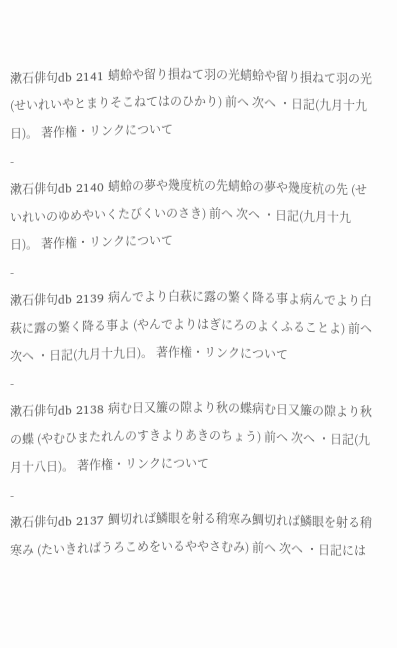漱石俳句db 2141 蜻蛉や留り損ねて羽の光蜻蛉や留り損ねて羽の光 (せいれいやとまりそこねてはのひかり) 前へ 次へ ・日記(九月十九日)。 著作権・リンクについて
-
漱石俳句db 2140 蜻蛉の夢や幾度杭の先蜻蛉の夢や幾度杭の先 (せいれいのゆめやいくたびくいのさき) 前へ 次へ ・日記(九月十九日)。 著作権・リンクについて
-
漱石俳句db 2139 病んでより白萩に露の繁く降る事よ病んでより白萩に露の繁く降る事よ (やんでよりはぎにろのよくふることよ) 前へ 次へ ・日記(九月十九日)。 著作権・リンクについて
-
漱石俳句db 2138 病む日又簾の隙より秋の蝶病む日又簾の隙より秋の蝶 (やむひまたれんのすきよりあきのちょう) 前へ 次へ ・日記(九月十八日)。 著作権・リンクについて
-
漱石俳句db 2137 鯛切れば鱗眼を射る稍寒み鯛切れば鱗眼を射る稍寒み (たいきればうろこめをいるややさむみ) 前へ 次へ ・日記には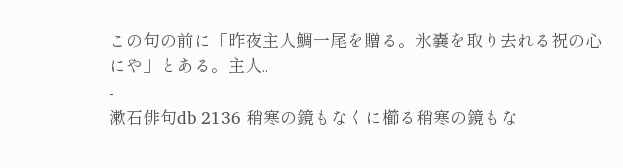この句の前に「昨夜主人鯛一尾を贈る。氷嚢を取り去れる祝の心にや」とある。主人..
-
漱石俳句db 2136 稍寒の鏡もなくに櫛る稍寒の鏡もな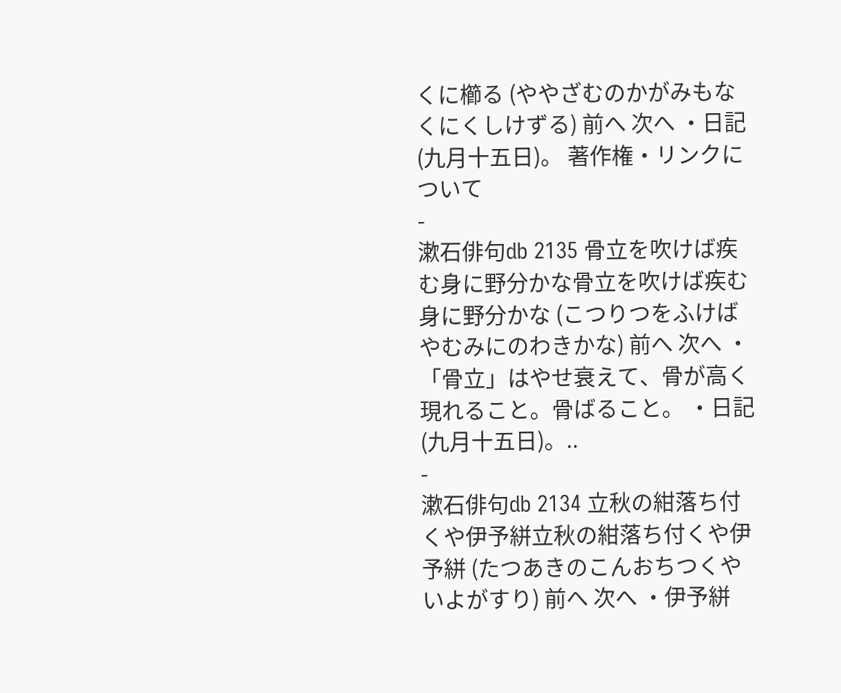くに櫛る (ややざむのかがみもなくにくしけずる) 前へ 次へ ・日記(九月十五日)。 著作権・リンクについて
-
漱石俳句db 2135 骨立を吹けば疾む身に野分かな骨立を吹けば疾む身に野分かな (こつりつをふけばやむみにのわきかな) 前へ 次へ ・「骨立」はやせ衰えて、骨が高く現れること。骨ばること。 ・日記(九月十五日)。..
-
漱石俳句db 2134 立秋の紺落ち付くや伊予絣立秋の紺落ち付くや伊予絣 (たつあきのこんおちつくやいよがすり) 前へ 次へ ・伊予絣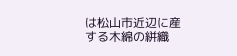は松山市近辺に産する木綿の絣織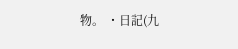物。 ・日記(九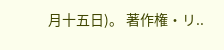月十五日)。 著作権・リ..